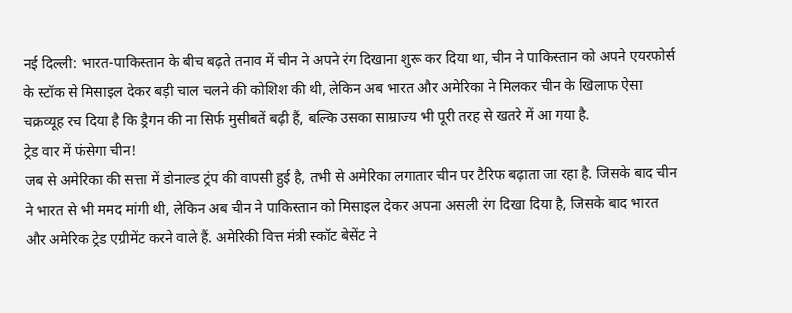नई दिल्ली: भारत-पाकिस्तान के बीच बढ़ते तनाव में चीन ने अपने रंग दिखाना शुरू कर दिया था, चीन ने पाकिस्तान को अपने एयरफोर्स के स्टॉक से मिसाइल देकर बड़ी चाल चलने की कोशिश की थी, लेकिन अब भारत और अमेरिका ने मिलकर चीन के खिलाफ ऐसा चक्रव्यूह रच दिया है कि ड्रैगन की ना सिर्फ मुसीबतें बढ़ी हैं, बल्कि उसका साम्राज्य भी पूरी तरह से खतरे में आ गया है.
ट्रेड वार में फंसेगा चीन!
जब से अमेरिका की सत्ता में डोनाल्ड ट्रंप की वापसी हुई है, तभी से अमेरिका लगातार चीन पर टैरिफ बढ़ाता जा रहा है. जिसके बाद चीन ने भारत से भी ममद मांगी थी, लेकिन अब चीन ने पाकिस्तान को मिसाइल देकर अपना असली रंग दिखा दिया है, जिसके बाद भारत और अमेरिक ट्रेड एग्रीमेंट करने वाले हैं. अमेरिकी वित्त मंत्री स्कॉट बेसेंट ने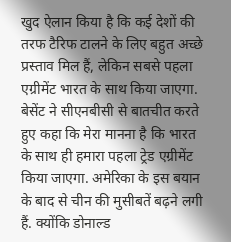खुद ऐलान किया है कि कई देशों की तरफ टैरिफ टालने के लिए बहुत अच्छे प्रस्ताव मिल हैं, लेकिन सबसे पहला एग्रीमेंट भारत के साथ किया जाएगा. बेसेंट ने सीएनबीसी से बातचीत करते हुए कहा कि मेरा मानना है कि भारत के साथ ही हमारा पहला ट्रेड एग्रीमेंट किया जाएगा. अमेरिका के इस बयान के बाद से चीन की मुसीबतें बढ़ने लगी हैं. क्योंकि डोनाल्ड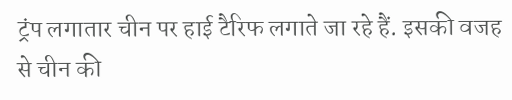ट्रंप लगातार चीन पर हाई टैरिफ लगाते जा रहे हैं. इसकी वजह से चीन की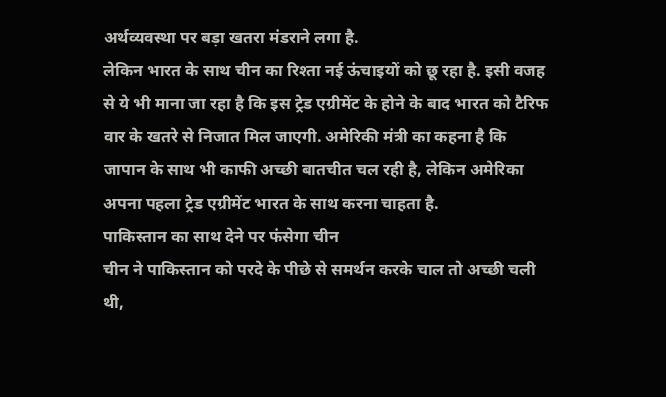अर्थव्यवस्था पर बड़ा खतरा मंडराने लगा है.
लेकिन भारत के साथ चीन का रिश्ता नई ऊंचाइयों को छू रहा है. इसी वजह से ये भी माना जा रहा है कि इस ट्रेड एग्रीमेंट के होने के बाद भारत को टैरिफ वार के खतरे से निजात मिल जाएगी. अमेरिकी मंत्री का कहना है कि जापान के साथ भी काफी अच्छी बातचीत चल रही है, लेकिन अमेरिका अपना पहला ट्रेड एग्रीमेंट भारत के साथ करना चाहता है.
पाकिस्तान का साथ देने पर फंसेगा चीन
चीन ने पाकिस्तान को परदे के पीछे से समर्थन करके चाल तो अच्छी चली थी,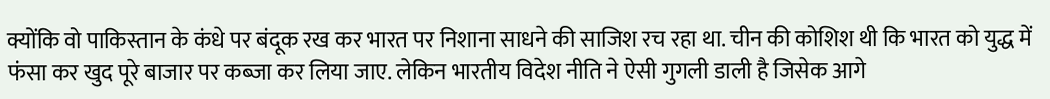क्योंकि वो पाकिस्तान के कंधे पर बंदूक रख कर भारत पर निशाना साधने की साजिश रच रहा था. चीन की कोशिश थी कि भारत को युद्ध में फंसा कर खुद पूरे बाजार पर कब्जा कर लिया जाए. लेकिन भारतीय विदेश नीति ने ऐसी गुगली डाली है जिसेक आगे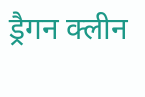ड्रैगन क्लीन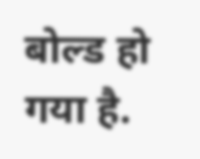बोल्ड हो गया है.